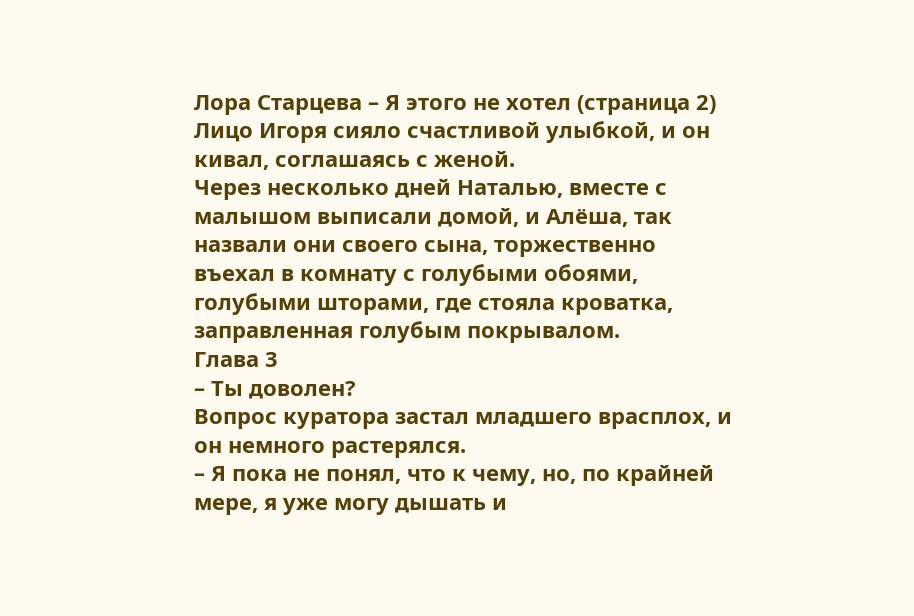Лора Старцева – Я этого не хотел (страница 2)
Лицо Игоря сияло счастливой улыбкой, и он кивал, соглашаясь с женой.
Через несколько дней Наталью, вместе с малышом выписали домой, и Алёша, так назвали они своего сына, торжественно въехал в комнату с голубыми обоями, голубыми шторами, где стояла кроватка, заправленная голубым покрывалом.
Глава 3
– Ты доволен?
Вопрос куратора застал младшего врасплох, и он немного растерялся.
– Я пока не понял, что к чему, но, по крайней мере, я уже могу дышать и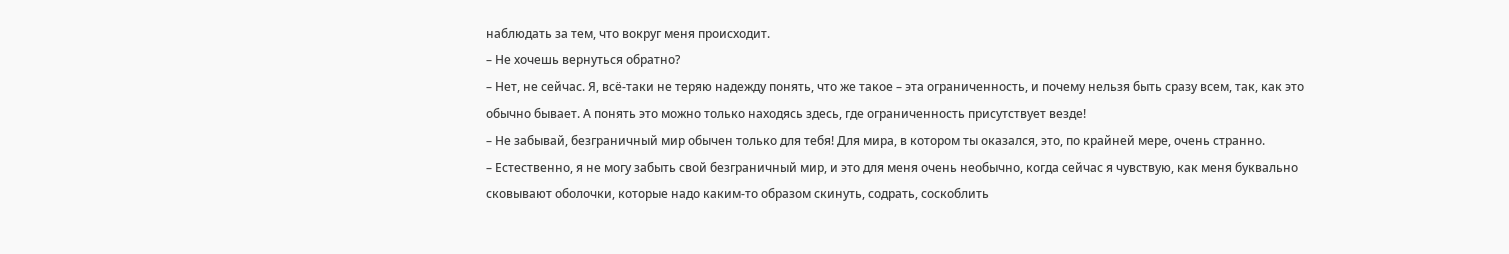наблюдать за тем, что вокруг меня происходит.
– Не хочешь вернуться обратно?
– Нет, не сейчас. Я, всё-таки не теряю надежду понять, что же такое – эта ограниченность, и почему нельзя быть сразу всем, так, как это обычно бывает. А понять это можно только находясь здесь, где ограниченность присутствует везде!
– Не забывай, безграничный мир обычен только для тебя! Для мира, в котором ты оказался, это, по крайней мере, очень странно.
– Естественно, я не могу забыть свой безграничный мир, и это для меня очень необычно, когда сейчас я чувствую, как меня буквально сковывают оболочки, которые надо каким-то образом скинуть, содрать, соскоблить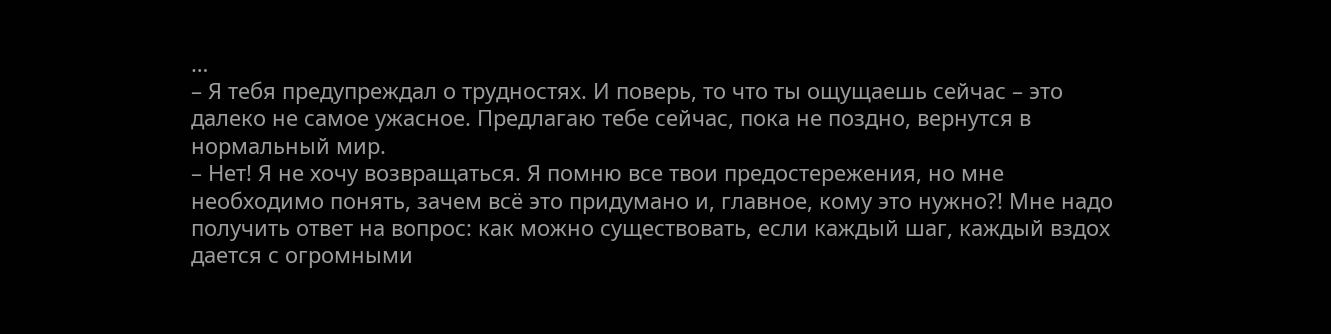…
– Я тебя предупреждал о трудностях. И поверь, то что ты ощущаешь сейчас – это далеко не самое ужасное. Предлагаю тебе сейчас, пока не поздно, вернутся в нормальный мир.
– Нет! Я не хочу возвращаться. Я помню все твои предостережения, но мне необходимо понять, зачем всё это придумано и, главное, кому это нужно?! Мне надо получить ответ на вопрос: как можно существовать, если каждый шаг, каждый вздох дается с огромными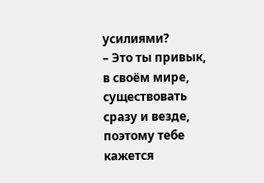усилиями?
– Это ты привык, в своём мире, существовать сразу и везде, поэтому тебе кажется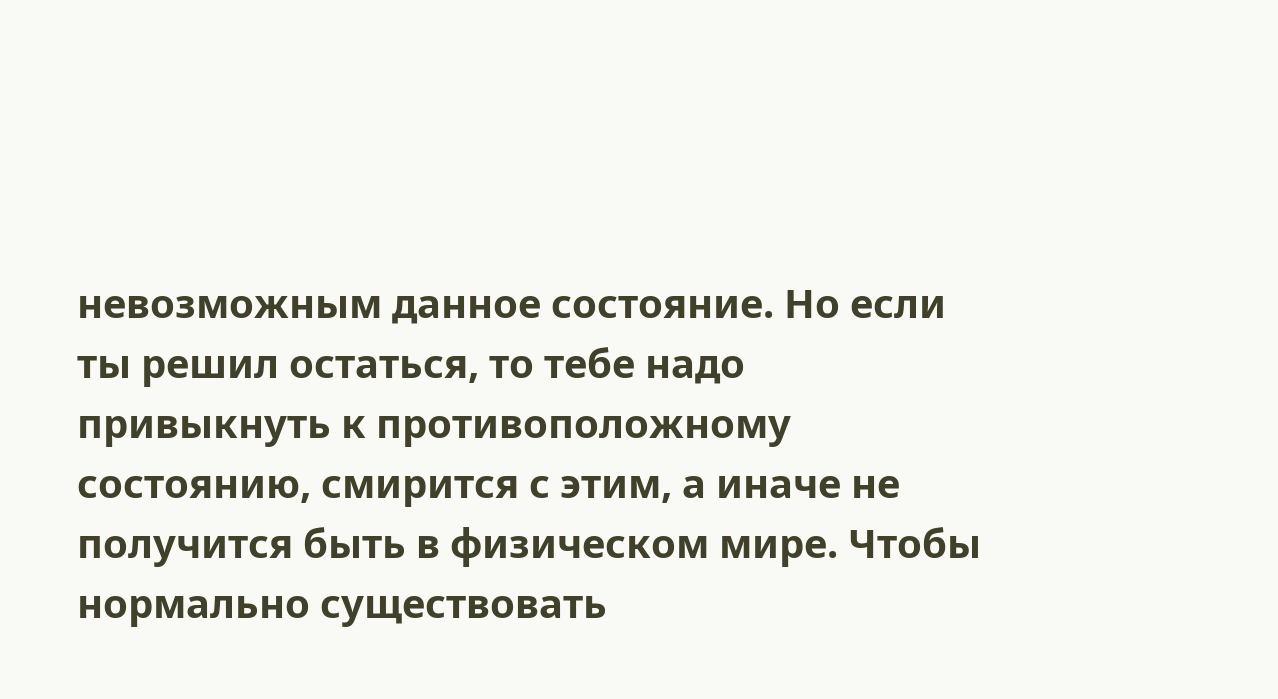невозможным данное состояние. Но если ты решил остаться, то тебе надо привыкнуть к противоположному состоянию, смирится с этим, а иначе не получится быть в физическом мире. Чтобы нормально существовать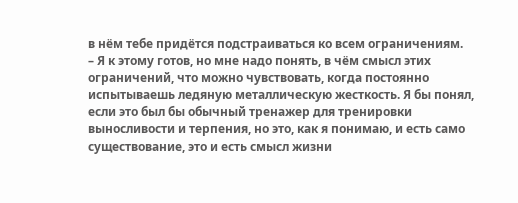в нём тебе придётся подстраиваться ко всем ограничениям.
– Я к этому готов, но мне надо понять, в чём смысл этих ограничений, что можно чувствовать, когда постоянно испытываешь ледяную металлическую жесткость. Я бы понял, если это был бы обычный тренажер для тренировки выносливости и терпения, но это, как я понимаю, и есть само существование, это и есть смысл жизни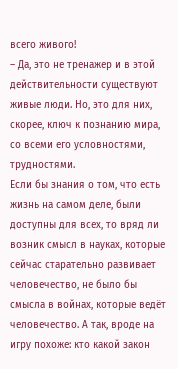всего живого!
– Да, это не тренажер и в этой действительности существуют живые люди. Но, это для них, скорее, ключ к познанию мира, со всеми его условностями, трудностями.
Если бы знания о том, что есть жизнь на самом деле, были доступны для всех, то вряд ли возник смысл в науках, которые сейчас старательно развивает человечество, не было бы смысла в войнах, которые ведёт человечество. А так, вроде на игру похоже: кто какой закон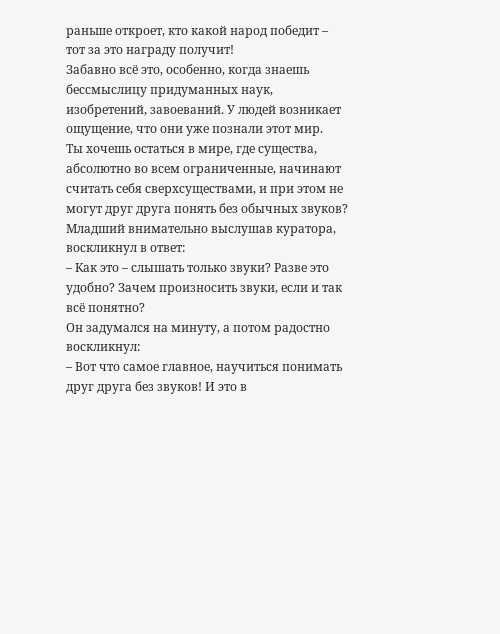раньше откроет, кто какой народ победит – тот за это награду получит!
Забавно всё это, особенно, когда знаешь бессмыслицу придуманных наук, изобретений, завоеваний. У людей возникает ощущение, что они уже познали этот мир.
Ты хочешь остаться в мире, где существа, абсолютно во всем ограниченные, начинают считать себя сверхсуществами, и при этом не могут друг друга понять без обычных звуков?
Младший внимательно выслушав куратора, воскликнул в ответ:
– Как это – слышать только звуки? Разве это удобно? Зачем произносить звуки, если и так всё понятно?
Он задумался на минуту, а потом радостно воскликнул:
– Вот что самое главное, научиться понимать друг друга без звуков! И это в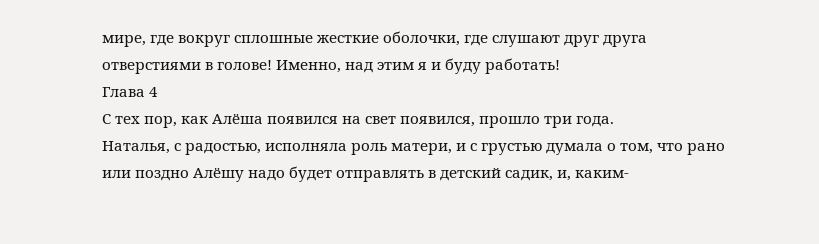мире, где вокруг сплошные жесткие оболочки, где слушают друг друга отверстиями в голове! Именно, над этим я и буду работать!
Глава 4
С тех пор, как Алёша появился на свет появился, прошло три года.
Наталья, с радостью, исполняла роль матери, и с грустью думала о том, что рано или поздно Алёшу надо будет отправлять в детский садик, и, каким-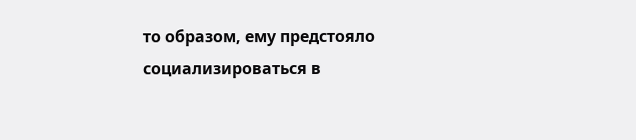то образом, ему предстояло социализироваться в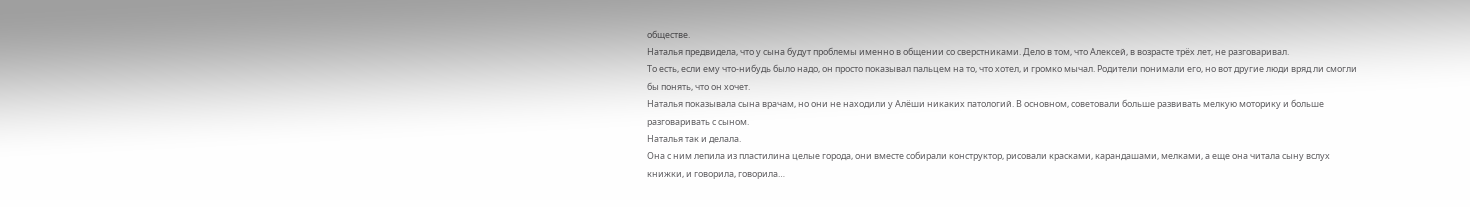обществе.
Наталья предвидела, что у сына будут проблемы именно в общении со сверстниками. Дело в том, что Алексей, в возрасте трёх лет, не разговаривал.
То есть, если ему что-нибудь было надо, он просто показывал пальцем на то, что хотел, и громко мычал. Родители понимали его, но вот другие люди вряд ли смогли бы понять, что он хочет.
Наталья показывала сына врачам, но они не находили у Алёши никаких патологий. В основном, советовали больше развивать мелкую моторику и больше разговаривать с сыном.
Наталья так и делала.
Она с ним лепила из пластилина целые города, они вместе собирали конструктор, рисовали красками, карандашами, мелками, а еще она читала сыну вслух книжки, и говорила, говорила…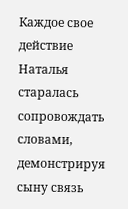Каждое свое действие Наталья старалась сопровождать словами, демонстрируя сыну связь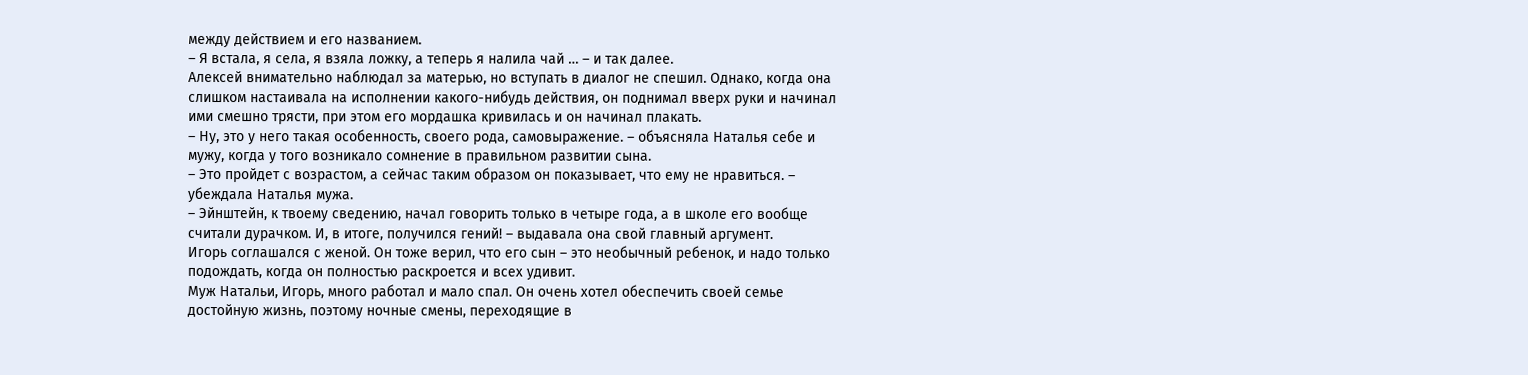между действием и его названием.
– Я встала, я села, я взяла ложку, а теперь я налила чай … – и так далее.
Алексей внимательно наблюдал за матерью, но вступать в диалог не спешил. Однако, когда она слишком настаивала на исполнении какого-нибудь действия, он поднимал вверх руки и начинал ими смешно трясти, при этом его мордашка кривилась и он начинал плакать.
– Ну, это у него такая особенность, своего рода, самовыражение. – объясняла Наталья себе и мужу, когда у того возникало сомнение в правильном развитии сына.
– Это пройдет с возрастом, а сейчас таким образом он показывает, что ему не нравиться. – убеждала Наталья мужа.
– Эйнштейн, к твоему сведению, начал говорить только в четыре года, а в школе его вообще считали дурачком. И, в итоге, получился гений! – выдавала она свой главный аргумент.
Игорь соглашался с женой. Он тоже верил, что его сын – это необычный ребенок, и надо только подождать, когда он полностью раскроется и всех удивит.
Муж Натальи, Игорь, много работал и мало спал. Он очень хотел обеспечить своей семье достойную жизнь, поэтому ночные смены, переходящие в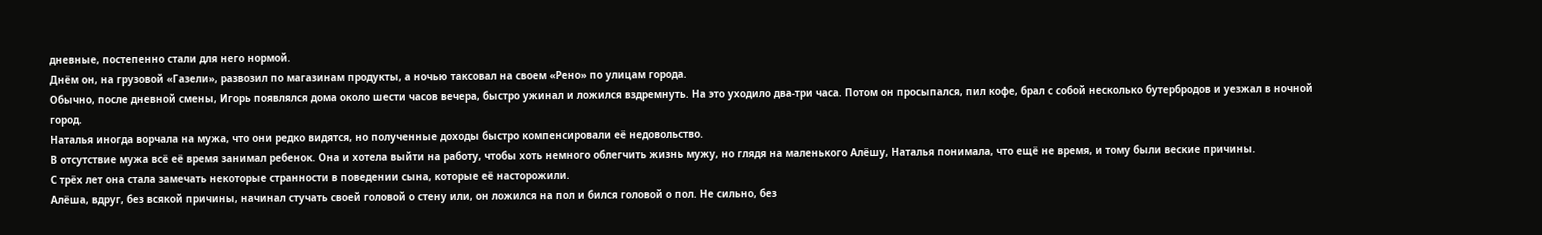дневные, постепенно стали для него нормой.
Днём он, на грузовой «Газели», развозил по магазинам продукты, а ночью таксовал на своем «Рено» по улицам города.
Обычно, после дневной смены, Игорь появлялся дома около шести часов вечера, быстро ужинал и ложился вздремнуть. На это уходило два-три часа. Потом он просыпался, пил кофе, брал с собой несколько бутербродов и уезжал в ночной город.
Наталья иногда ворчала на мужа, что они редко видятся, но полученные доходы быстро компенсировали её недовольство.
В отсутствие мужа всё её время занимал ребенок. Она и хотела выйти на работу, чтобы хоть немного облегчить жизнь мужу, но глядя на маленького Алёшу, Наталья понимала, что ещё не время, и тому были веские причины.
С трёх лет она стала замечать некоторые странности в поведении сына, которые её насторожили.
Алёша, вдруг, без всякой причины, начинал стучать своей головой о стену или, он ложился на пол и бился головой о пол. Не сильно, без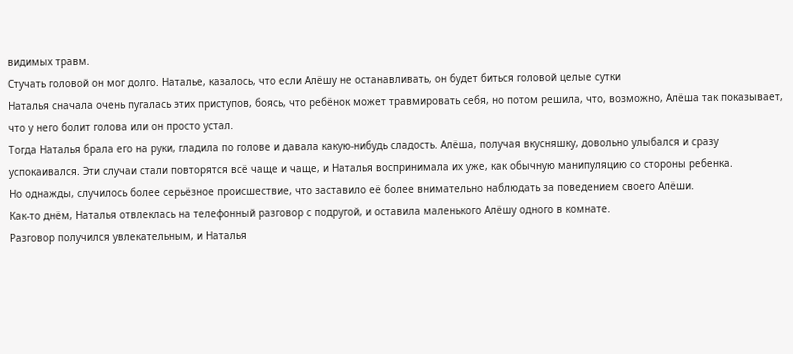видимых травм.
Стучать головой он мог долго. Наталье, казалось, что если Алёшу не останавливать, он будет биться головой целые сутки
Наталья сначала очень пугалась этих приступов, боясь, что ребёнок может травмировать себя, но потом решила, что, возможно, Алёша так показывает, что у него болит голова или он просто устал.
Тогда Наталья брала его на руки, гладила по голове и давала какую-нибудь сладость. Алёша, получая вкусняшку, довольно улыбался и сразу успокаивался. Эти случаи стали повторятся всё чаще и чаще, и Наталья воспринимала их уже, как обычную манипуляцию со стороны ребенка.
Но однажды, случилось более серьёзное происшествие, что заставило её более внимательно наблюдать за поведением своего Алёши.
Как-то днём, Наталья отвлеклась на телефонный разговор с подругой, и оставила маленького Алёшу одного в комнате.
Разговор получился увлекательным, и Наталья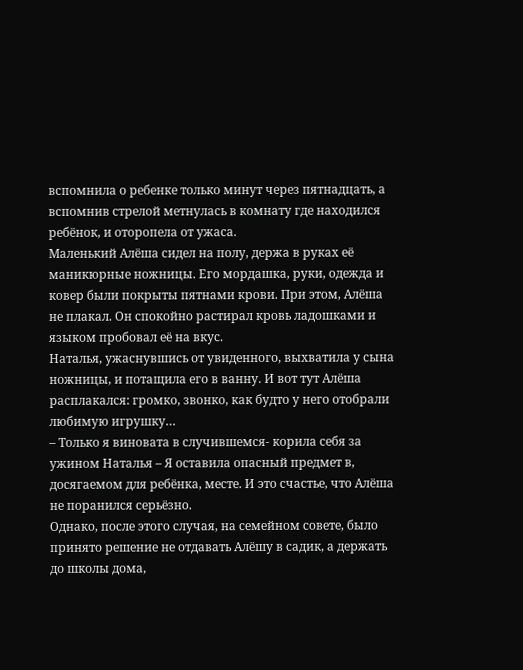вспомнила о ребенке только минут через пятнадцать, а вспомнив стрелой метнулась в комнату где находился ребёнок, и оторопела от ужаса.
Маленький Алёша сидел на полу, держа в руках её маникюрные ножницы. Его мордашка, руки, одежда и ковер были покрыты пятнами крови. При этом, Алёша не плакал. Он спокойно растирал кровь ладошками и языком пробовал её на вкус.
Наталья, ужаснувшись от увиденного, выхватила у сына ножницы, и потащила его в ванну. И вот тут Алёша расплакался: громко, звонко, как будто у него отобрали любимую игрушку…
– Только я виновата в случившемся- корила себя за ужином Наталья – Я оставила опасный предмет в, досягаемом для ребёнка, месте. И это счастье, что Алёша не поранился серьёзно.
Однако, после этого случая, на семейном совете, было принято решение не отдавать Алёшу в садик, а держать до школы дома,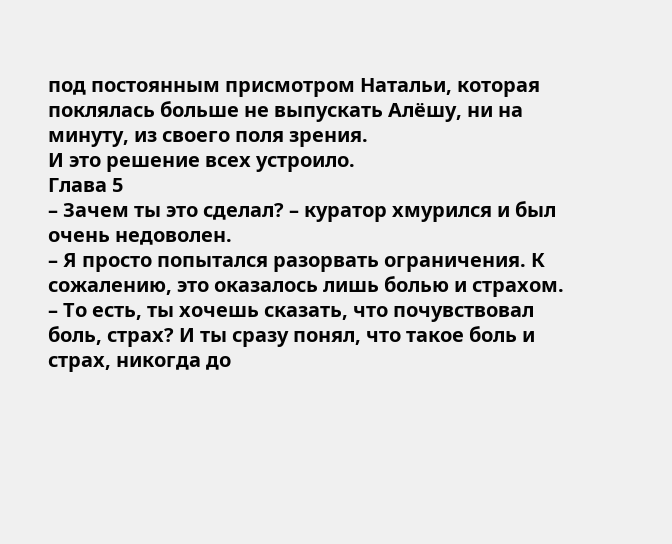под постоянным присмотром Натальи, которая поклялась больше не выпускать Алёшу, ни на минуту, из своего поля зрения.
И это решение всех устроило.
Глава 5
– Зачем ты это сделал? – куратор хмурился и был очень недоволен.
– Я просто попытался разорвать ограничения. К сожалению, это оказалось лишь болью и страхом.
– То есть, ты хочешь сказать, что почувствовал боль, страх? И ты сразу понял, что такое боль и страх, никогда до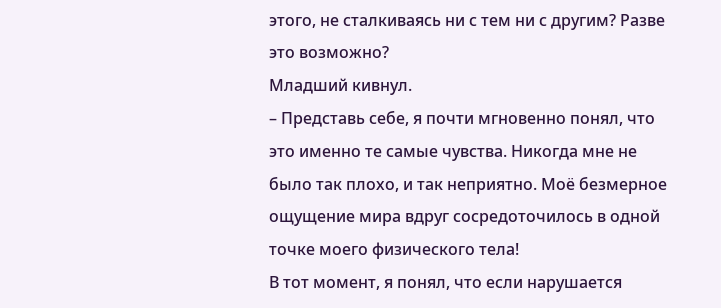этого, не сталкиваясь ни с тем ни с другим? Разве это возможно?
Младший кивнул.
– Представь себе, я почти мгновенно понял, что это именно те самые чувства. Никогда мне не было так плохо, и так неприятно. Моё безмерное ощущение мира вдруг сосредоточилось в одной точке моего физического тела!
В тот момент, я понял, что если нарушается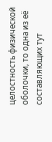целостность физической оболочки, то одна из её составляющих тут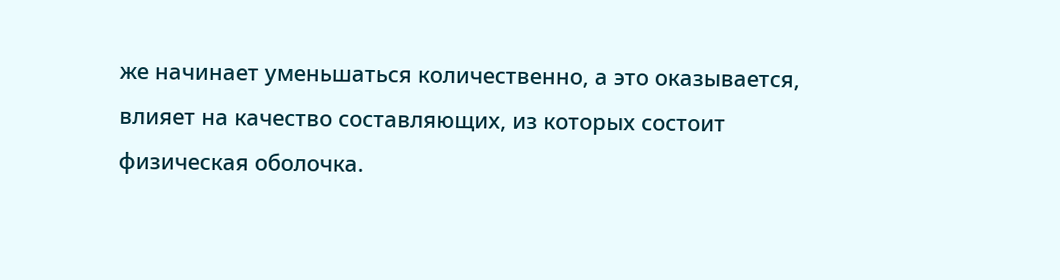же начинает уменьшаться количественно, а это оказывается, влияет на качество составляющих, из которых состоит физическая оболочка.